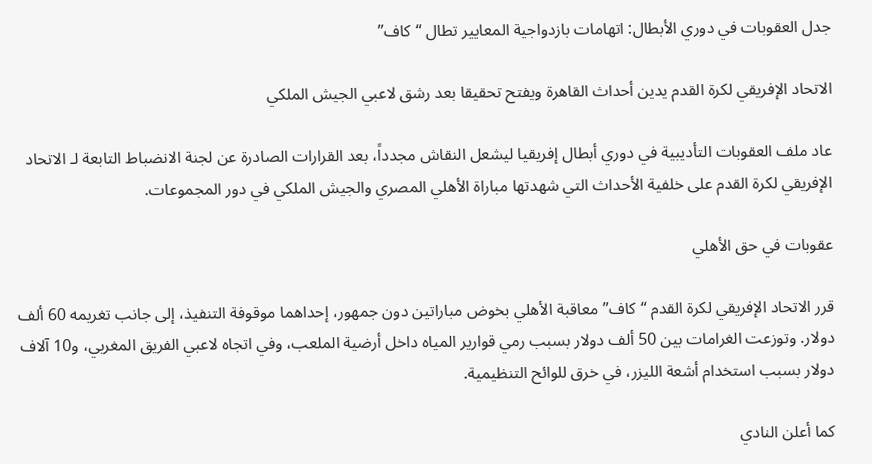جدل العقوبات في دوري الأبطال: اتهامات بازدواجية المعايير تطال “كاف”

الاتحاد الإفريقي لكرة القدم يدين أحداث القاهرة ويفتح تحقيقا بعد رشق لاعبي الجيش الملكي

عاد ملف العقوبات التأديبية في دوري أبطال إفريقيا ليشعل النقاش مجدداً، بعد القرارات الصادرة عن لجنة الانضباط التابعة لـ الاتحاد الإفريقي لكرة القدم على خلفية الأحداث التي شهدتها مباراة الأهلي المصري والجيش الملكي في دور المجموعات.

عقوبات في حق الأهلي

قرر الاتحاد الإفريقي لكرة القدم “كاف” معاقبة الأهلي بخوض مباراتين دون جمهور، إحداهما موقوفة التنفيذ، إلى جانب تغريمه 60 ألف دولار. وتوزعت الغرامات بين 50 ألف دولار بسبب رمي قوارير المياه داخل أرضية الملعب، وفي اتجاه لاعبي الفريق المغربي، و10 آلاف دولار بسبب استخدام أشعة الليزر، في خرق للوائح التنظيمية.

كما أعلن النادي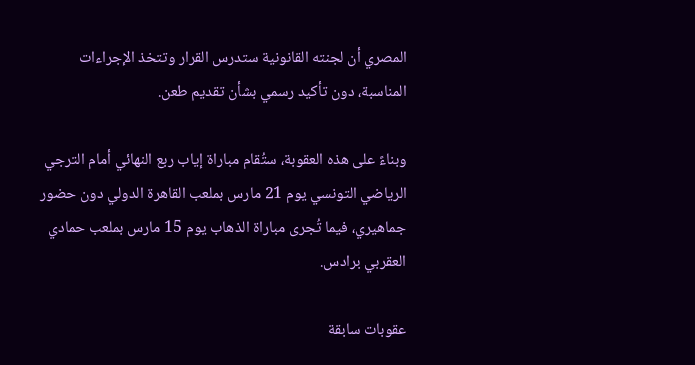المصري أن لجنته القانونية ستدرس القرار وتتخذ الإجراءات المناسبة، دون تأكيد رسمي بشأن تقديم طعن.

وبناءً على هذه العقوبة، ستُقام مباراة إياب ربع النهائي أمام الترجي الرياضي التونسي يوم 21 مارس بملعب القاهرة الدولي دون حضور جماهيري، فيما تُجرى مباراة الذهاب يوم 15 مارس بملعب حمادي العقربي برادس.

عقوبات سابقة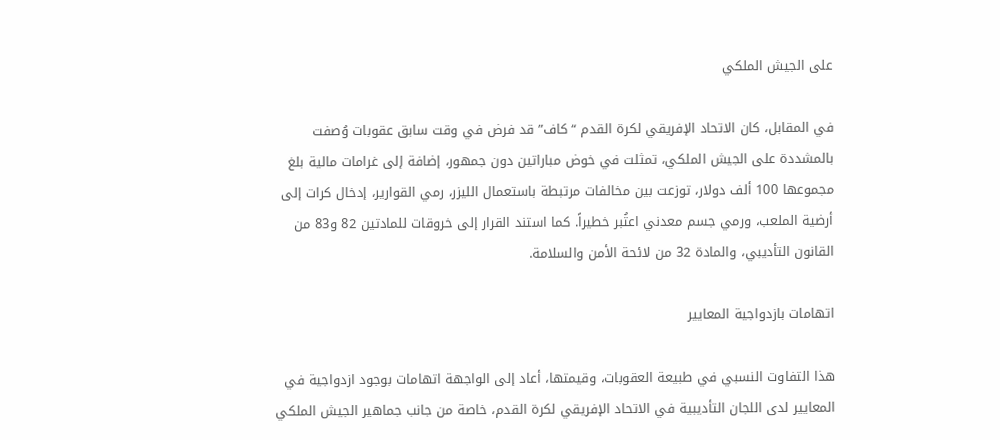على الجيش الملكي

في المقابل، كان الاتحاد الإفريقي لكرة القدم “كاف” قد فرض في وقت سابق عقوبات وُصفت بالمشددة على الجيش الملكي، تمثلت في خوض مباراتين دون جمهور، إضافة إلى غرامات مالية بلغ مجموعها 100 ألف دولار، توزعت بين مخالفات مرتبطة باستعمال الليزر، رمي القوارير، إدخال كرات إلى أرضية الملعب، ورمي جسم معدني اعتُبر خطيراً. كما استند القرار إلى خروقات للمادتين 82 و83 من القانون التأديبي، والمادة 32 من لائحة الأمن والسلامة.

اتهامات بازدواجية المعايير

هذا التفاوت النسبي في طبيعة العقوبات، وقيمتها، أعاد إلى الواجهة اتهامات بوجود ازدواجية في المعايير لدى اللجان التأديبية في الاتحاد الإفريقي لكرة القدم، خاصة من جانب جماهير الجيش الملكي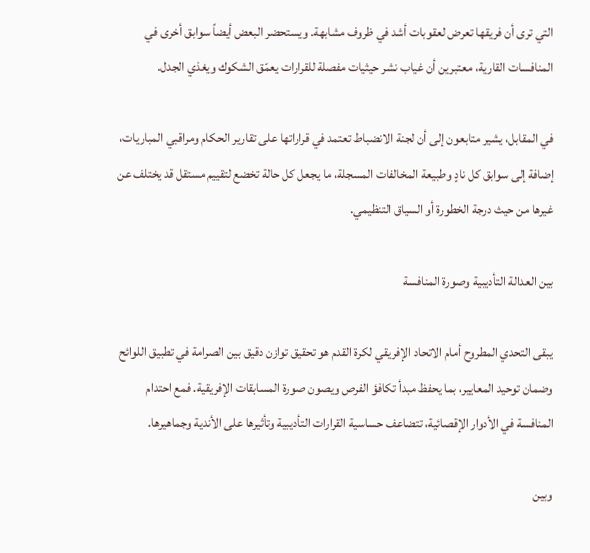التي ترى أن فريقها تعرض لعقوبات أشد في ظروف مشابهة. ويستحضر البعض أيضاً سوابق أخرى في المنافسات القارية، معتبرين أن غياب نشر حيثيات مفصلة للقرارات يعمّق الشكوك ويغذي الجدل.

في المقابل، يشير متابعون إلى أن لجنة الانضباط تعتمد في قراراتها على تقارير الحكام ومراقبي المباريات، إضافة إلى سوابق كل نادٍ وطبيعة المخالفات المسجلة، ما يجعل كل حالة تخضع لتقييم مستقل قد يختلف عن غيرها من حيث درجة الخطورة أو السياق التنظيمي.

بين العدالة التأديبية وصورة المنافسة

يبقى التحدي المطروح أمام الاتحاد الإفريقي لكرة القدم هو تحقيق توازن دقيق بين الصرامة في تطبيق اللوائح وضمان توحيد المعايير، بما يحفظ مبدأ تكافؤ الفرص ويصون صورة المسابقات الإفريقية. فمع احتدام المنافسة في الأدوار الإقصائية، تتضاعف حساسية القرارات التأديبية وتأثيرها على الأندية وجماهيرها.

وبين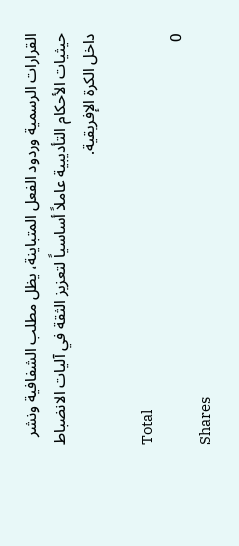القرارات الرسمية وردود الفعل المتباينة، يظل مطلب الشفافية ونشر حيثيات الأحكام التأديبية عاملاً أساسياً لتعزيز الثقة في آليات الانضباط داخل الكرة الإفريقية.

Total
0
Shares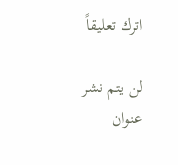اترك تعليقاً

لن يتم نشر عنوان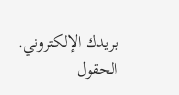بريدك الإلكتروني. الحقول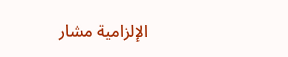الإلزامية مشار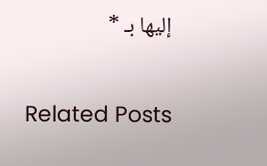إليها بـ *

Related Posts